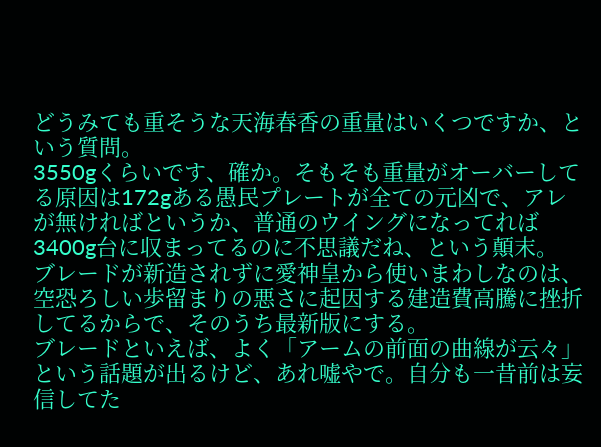どうみても重そうな天海春香の重量はいくつですか、という質問。
3550gくらいです、確か。そもそも重量がオーバーしてる原因は172gある愚民プレートが全ての元凶で、アレが無ければというか、普通のウイングになってれば3400g台に収まってるのに不思議だね、という顛末。
ブレードが新造されずに愛神皇から使いまわしなのは、空恐ろしい歩留まりの悪さに起因する建造費高騰に挫折してるからで、そのうち最新版にする。
ブレードといえば、よく「アームの前面の曲線が云々」という話題が出るけど、あれ嘘やで。自分も一昔前は妄信してた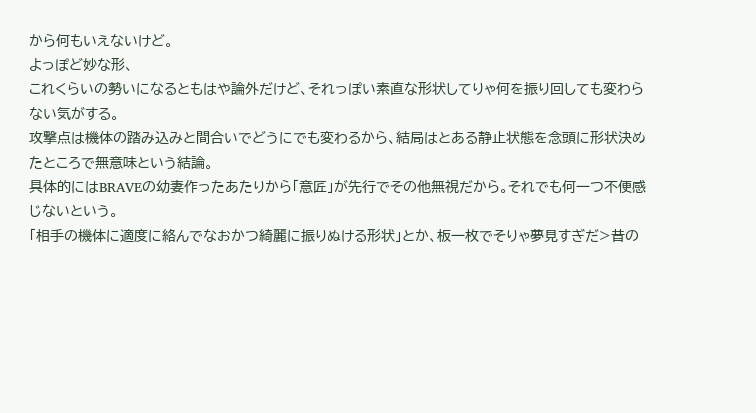から何もいえないけど。
よっぽど妙な形、
これくらいの勢いになるともはや論外だけど、それっぽい素直な形状してりゃ何を振り回しても変わらない気がする。
攻撃点は機体の踏み込みと間合いでどうにでも変わるから、結局はとある静止状態を念頭に形状決めたところで無意味という結論。
具体的にはBRAVEの幼妻作ったあたりから「意匠」が先行でその他無視だから。それでも何一つ不便感じないという。
「相手の機体に適度に絡んでなおかつ綺麗に振りぬける形状」とか、板一枚でそりゃ夢見すぎだ>昔の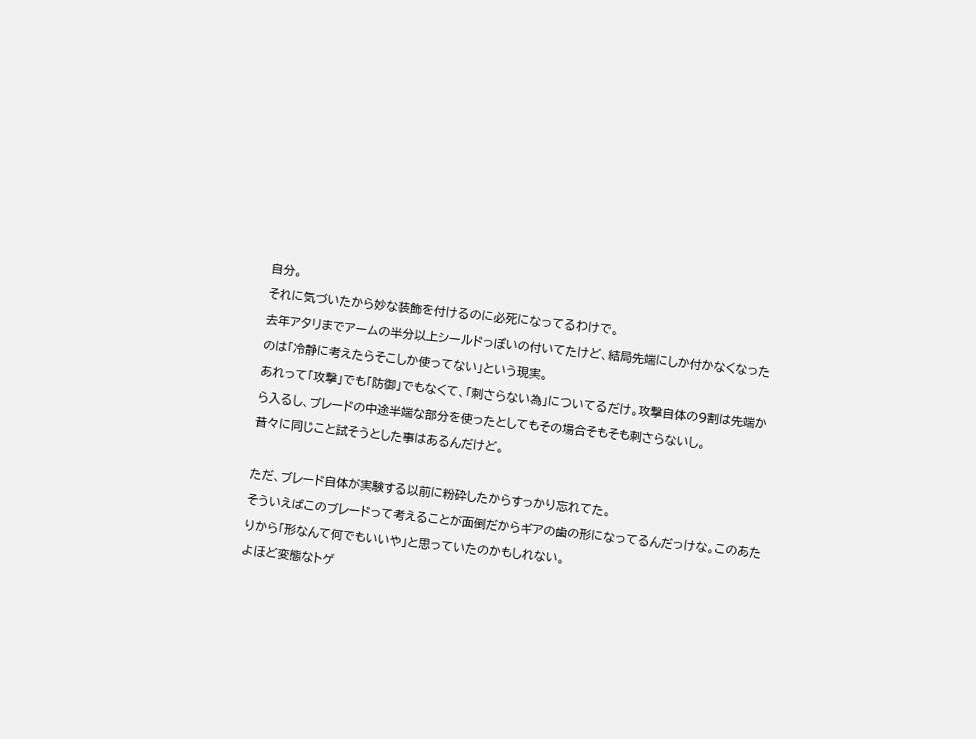自分。
それに気づいたから妙な装飾を付けるのに必死になってるわけで。
去年アタリまでアームの半分以上シールドっぽいの付いてたけど、結局先端にしか付かなくなったのは「冷静に考えたらそこしか使ってない」という現実。
あれって「攻撃」でも「防御」でもなくて、「刺さらない為」についてるだけ。攻撃自体の9割は先端から入るし、ブレードの中途半端な部分を使ったとしてもその場合そもそも刺さらないし。
昔々に同じこと試そうとした事はあるんだけど。

ただ、ブレード自体が実験する以前に粉砕したからすっかり忘れてた。
そういえばこのブレードって考えることが面倒だからギアの歯の形になってるんだっけな。このあたりから「形なんて何でもいいや」と思っていたのかもしれない。
よほど変態なトゲ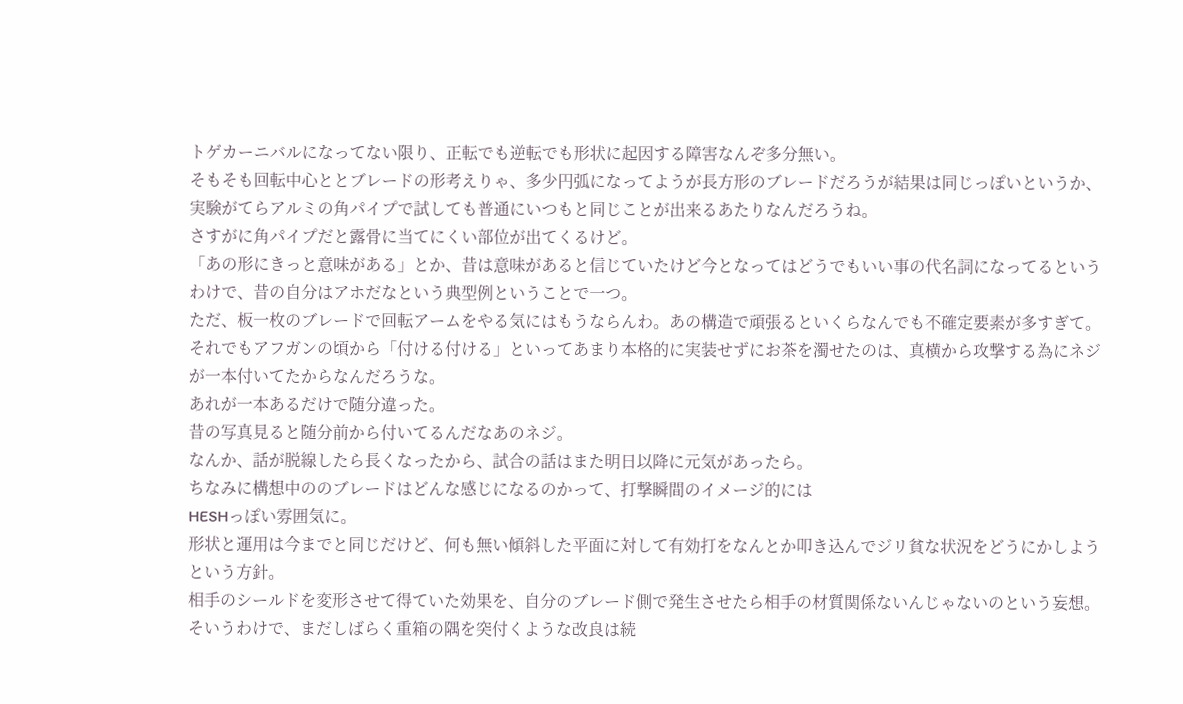トゲカーニバルになってない限り、正転でも逆転でも形状に起因する障害なんぞ多分無い。
そもそも回転中心ととブレードの形考えりゃ、多少円弧になってようが長方形のブレードだろうが結果は同じっぽいというか、実験がてらアルミの角パイプで試しても普通にいつもと同じことが出来るあたりなんだろうね。
さすがに角パイプだと露骨に当てにくい部位が出てくるけど。
「あの形にきっと意味がある」とか、昔は意味があると信じていたけど今となってはどうでもいい事の代名詞になってるというわけで、昔の自分はアホだなという典型例ということで一つ。
ただ、板一枚のブレードで回転アームをやる気にはもうならんわ。あの構造で頑張るといくらなんでも不確定要素が多すぎて。
それでもアフガンの頃から「付ける付ける」といってあまり本格的に実装せずにお茶を濁せたのは、真横から攻撃する為にネジが一本付いてたからなんだろうな。
あれが一本あるだけで随分違った。
昔の写真見ると随分前から付いてるんだなあのネジ。
なんか、話が脱線したら長くなったから、試合の話はまた明日以降に元気があったら。
ちなみに構想中ののブレードはどんな感じになるのかって、打撃瞬間のイメージ的には
HESHっぽい雰囲気に。
形状と運用は今までと同じだけど、何も無い傾斜した平面に対して有効打をなんとか叩き込んでジリ貧な状況をどうにかしようという方針。
相手のシールドを変形させて得ていた効果を、自分のブレード側で発生させたら相手の材質関係ないんじゃないのという妄想。
そいうわけで、まだしばらく重箱の隅を突付くような改良は続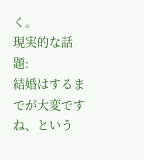く。
現実的な話題:
結婚はするまでが大変ですね、という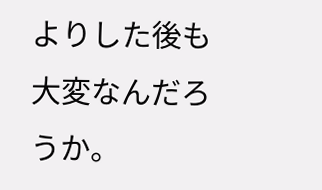よりした後も大変なんだろうか。